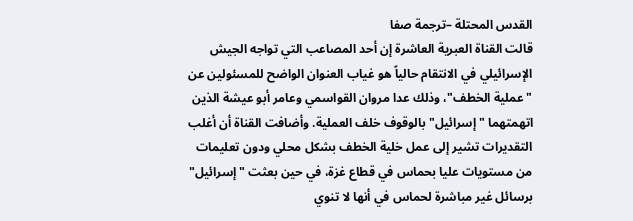القدس المحتلة –ترجمة صفا
قالت القناة العبرية العاشرة إن أحد المصاعب التي تواجه الجيش الإسرائيلي في الانتقام حالياً هو غياب العنوان الواضح للمسئولين عن "عملية الخطف"، وذلك عدا مروان القواسمي وعامر أبو عيشة الذين اتهمتهما "إسرائيل" بالوقوف خلف العملية. وأضافت القناة أن أغلب التقديرات تشير إلى عمل خلية الخطف بشكل محلي ودون تعليمات من مستويات عليا بحماس في قطاع غزة، في حين بعثت "إسرائيل" برسائل غير مباشرة لحماس في أنها لا تنوي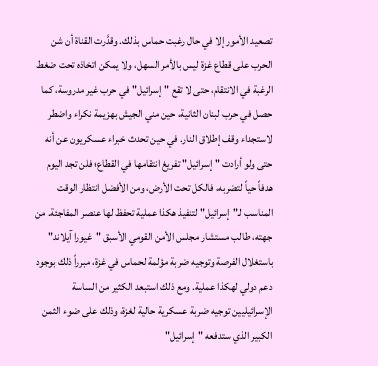تصعيد الأمور إلا في حال رغبت حماس بذلك. وقدَّرت القناة أن شن الحرب على قطاع غزة ليس بالأمر السهل، ولا يمكن اتخاذه تحت ضغط الرغبة في الانتقام، حتى لا تقع "إسرائيل" في حرب غير مدروسة، كما حصل في حرب لبنان الثانية، حين مني الجيش بهزيمة نكراء واضطر لاستجداء وقف إطلاق النار. في حين تحدث خبراء عسكريون عن أنه حتى ولو أرادت "إسرائيل" تفريغ انتقامها في القطاع؛ فلن تجد اليوم هدفاً حياً لتضربه، فالكل تحت الأرض، ومن الأفضل انتظار الوقت المناسب لـ"إسرائيل" لتنفيذ هكذا عملية تحفظ لها عنصر المفاجئة. من جهته، طالب مستشار مجلس الأمن القومي الأسبق "غيورا آيلاند" باستغلال الفرصة وتوجيه ضربة مؤلمة لحماس في غزة، مبرراً ذلك بوجود دعم دولي لهكذا عملية. ومع ذلك استبعد الكثير من الساسة الإسرائيليين توجيه ضربة عسكرية حالية لغزة، وذلك على ضوء الثمن الكبير الذي ستدفعه "إسرائيل"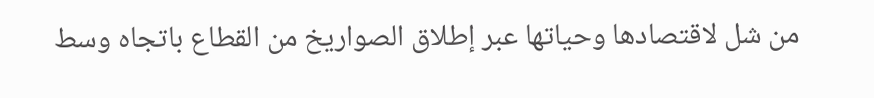من شل لاقتصادها وحياتها عبر إطلاق الصواريخ من القطاع باتجاه وسط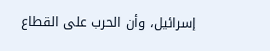إسرائيل، وأن الحرب على القطاع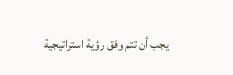يجب أن تتم وفق رؤية استراتيجية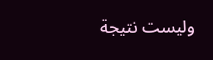وليست نتيجة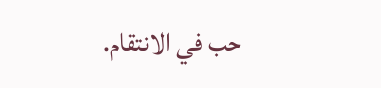حب في الانتقام.